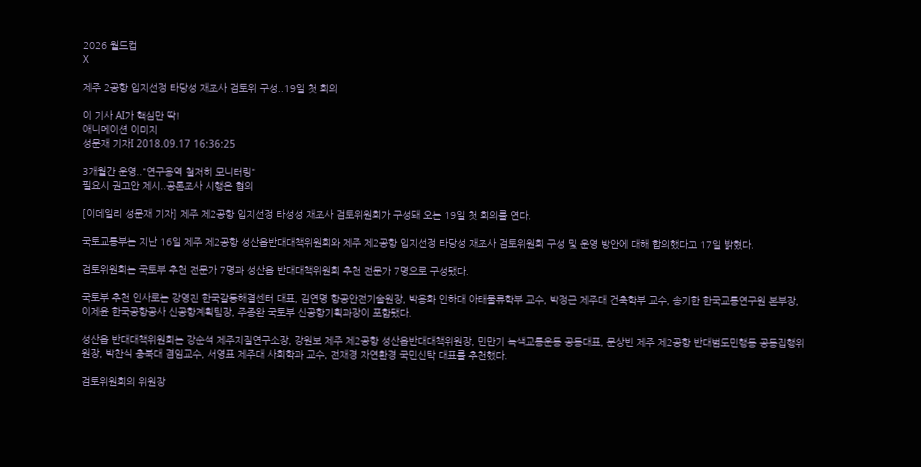2026 월드컵
X

제주 2공항 입지선정 타당성 재조사 검토위 구성..19일 첫 회의

이 기사 AI가 핵심만 딱!
애니메이션 이미지
성문재 기자I 2018.09.17 16:36:25

3개월간 운영.."연구용역 철저히 모니터링"
필요시 권고안 제시..공론조사 시행은 협의

[이데일리 성문재 기자] 제주 제2공항 입지선정 타성성 재조사 검토위원회가 구성돼 오는 19일 첫 회의를 연다.

국토교통부는 지난 16일 제주 제2공항 성산읍반대대책위원회와 제주 제2공항 입지선정 타당성 재조사 검토위원회 구성 및 운영 방안에 대해 합의했다고 17일 밝혔다.

검토위원회는 국토부 추천 전문가 7명과 성산읍 반대대책위원회 추천 전문가 7명으로 구성됐다.

국토부 추천 인사로는 강영진 한국갈등해결센터 대표, 김연명 항공안전기술원장, 박용화 인하대 아태물류학부 교수, 박정근 제주대 건축학부 교수, 송기한 한국교통연구원 본부장, 이제윤 한국공항공사 신공항계획팀장, 주종완 국토부 신공항기획과장이 포함됐다.

성산읍 반대대책위원회는 강순석 제주지질연구소장, 강원보 제주 제2공항 성산읍반대대책위원장, 민만기 녹색교통운동 공동대표, 문상빈 제주 제2공항 반대범도민행동 공동집행위원장, 박찬식 충북대 겸임교수, 서영표 제주대 사회학과 교수, 전재경 자연환경 국민신탁 대표를 추천했다.

검토위원회의 위원장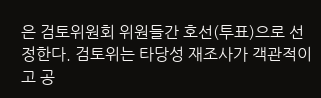은 검토위원회 위원들간 호선(투표)으로 선정한다. 검토위는 타당성 재조사가 객관적이고 공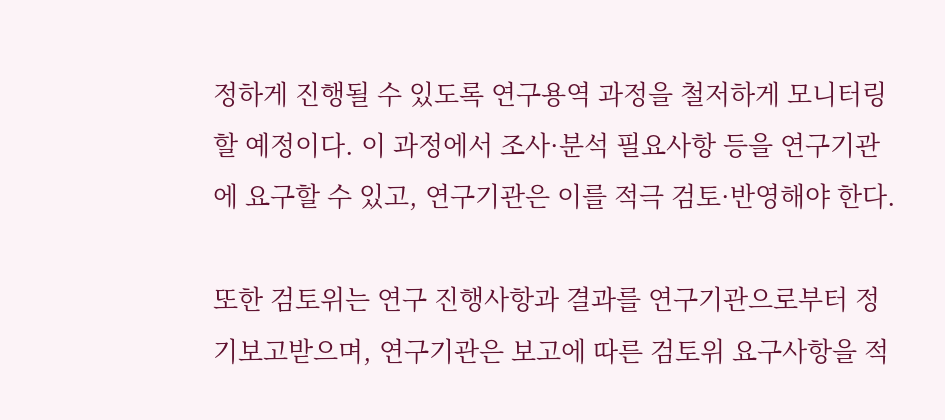정하게 진행될 수 있도록 연구용역 과정을 철저하게 모니터링할 예정이다. 이 과정에서 조사·분석 필요사항 등을 연구기관에 요구할 수 있고, 연구기관은 이를 적극 검토·반영해야 한다.

또한 검토위는 연구 진행사항과 결과를 연구기관으로부터 정기보고받으며, 연구기관은 보고에 따른 검토위 요구사항을 적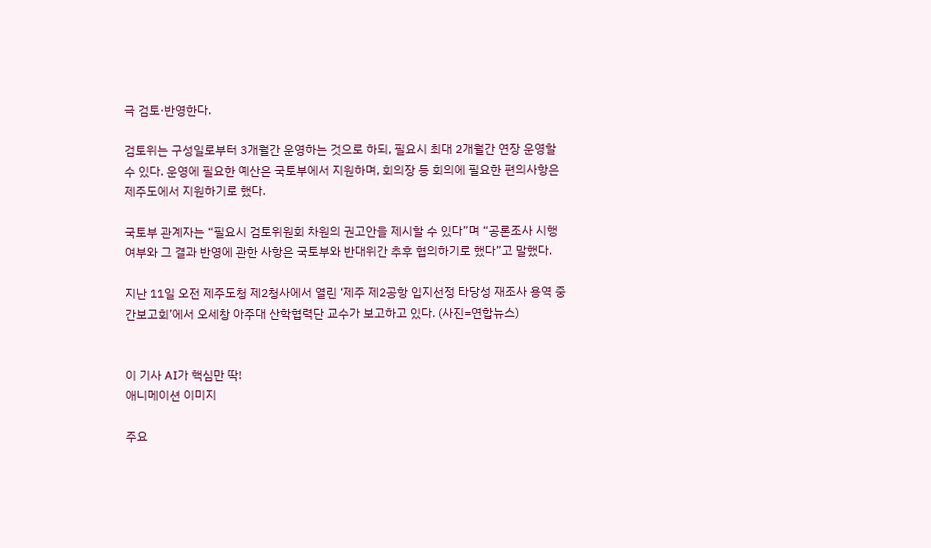극 검토·반영한다.

검토위는 구성일로부터 3개월간 운영하는 것으로 하되, 필요시 최대 2개월간 연장 운영할 수 있다. 운영에 필요한 예산은 국토부에서 지원하며, 회의장 등 회의에 필요한 편의사항은 제주도에서 지원하기로 했다.

국토부 관계자는 “필요시 검토위원회 차원의 권고안을 제시할 수 있다”며 “공론조사 시행 여부와 그 결과 반영에 관한 사항은 국토부와 반대위간 추후 협의하기로 했다”고 말했다.

지난 11일 오전 제주도청 제2청사에서 열린 ‘제주 제2공항 입지선정 타당성 재조사 용역 중간보고회’에서 오세창 아주대 산학협력단 교수가 보고하고 있다. (사진=연합뉴스)


이 기사 AI가 핵심만 딱!
애니메이션 이미지

주요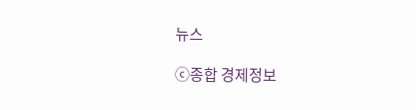뉴스

ⓒ종합 경제정보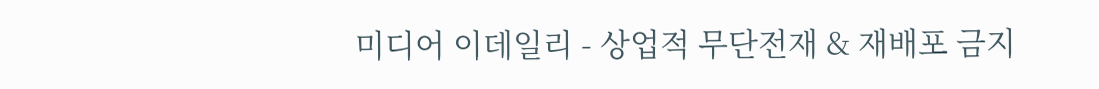미디어 이데일리 - 상업적 무단전재 & 재배포 금지